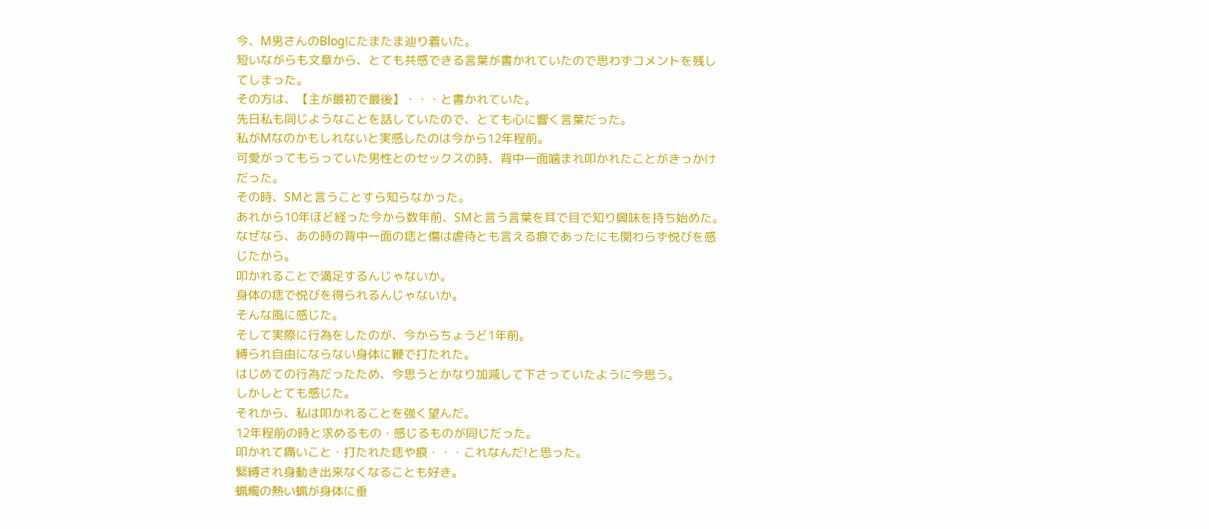今、M男さんのBlogにたまたま辿り着いた。
短いながらも文章から、とても共感できる言葉が書かれていたので思わずコメントを残してしまった。
その方は、【主が最初で最後】・・・と書かれていた。
先日私も同じようなことを話していたので、とても心に響く言葉だった。
私がMなのかもしれないと実感したのは今から12年程前。
可愛がってもらっていた男性とのセックスの時、背中一面噛まれ叩かれたことがきっかけだった。
その時、SMと言うことすら知らなかった。
あれから10年ほど経った今から数年前、SMと言う言葉を耳で目で知り興味を持ち始めた。
なぜなら、あの時の背中一面の痣と傷は虐待とも言える痕であったにも関わらず悦びを感じたから。
叩かれることで満足するんじゃないか。
身体の痣で悦びを得られるんじゃないか。
そんな風に感じた。
そして実際に行為をしたのが、今からちょうど1年前。
縛られ自由にならない身体に鞭で打たれた。
はじめての行為だったため、今思うとかなり加減して下さっていたように今思う。
しかしとても感じた。
それから、私は叩かれることを強く望んだ。
12年程前の時と求めるもの・感じるものが同じだった。
叩かれて痛いこと・打たれた痣や痕・・・これなんだ!と思った。
緊縛され身動き出来なくなることも好き。
蝋燭の熱い蝋が身体に垂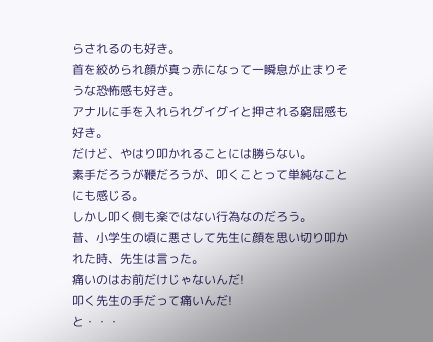らされるのも好き。
首を絞められ顔が真っ赤になって一瞬息が止まりそうな恐怖感も好き。
アナルに手を入れられグイグイと押される窮屈感も好き。
だけど、やはり叩かれることには勝らない。
素手だろうが鞭だろうが、叩くことって単純なことにも感じる。
しかし叩く側も楽ではない行為なのだろう。
昔、小学生の頃に悪さして先生に顔を思い切り叩かれた時、先生は言った。
痛いのはお前だけじゃないんだ!
叩く先生の手だって痛いんだ!
と・・・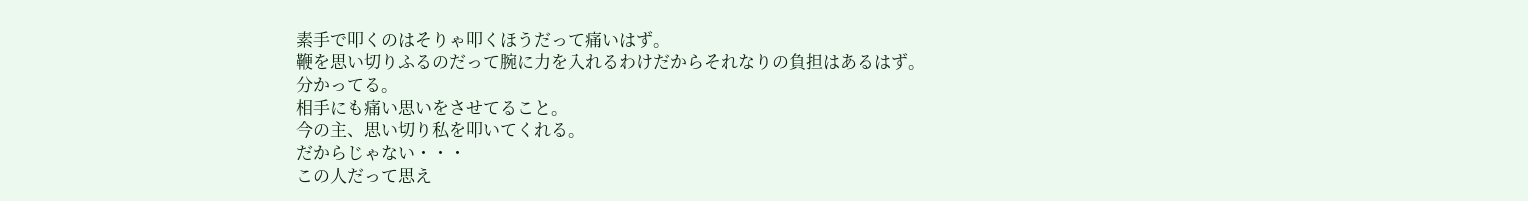素手で叩くのはそりゃ叩くほうだって痛いはず。
鞭を思い切りふるのだって腕に力を入れるわけだからそれなりの負担はあるはず。
分かってる。
相手にも痛い思いをさせてること。
今の主、思い切り私を叩いてくれる。
だからじゃない・・・
この人だって思え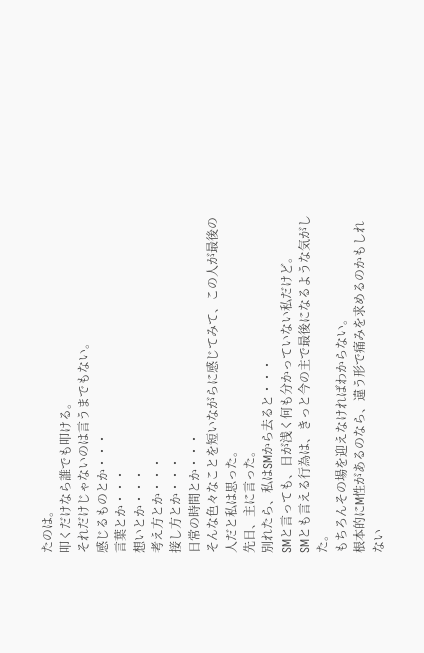たのは。
叩くだけなら誰でも叩ける。
それだけじゃないのは言うまでもない。
感じるものとか・・・
言葉とか・・・
想いとか・・・
考え方とか・・・
接し方とか・・・
日常の時間とか・・・
そんな色々なことを短いながらに感じてみて、この人が最後の人だと私は思った。
先日、主に言った。
別れたら、私はSMから去ると・・・
SMと言っても、日が浅く何も分かっていない私だけど。
SMとも言える行為は、きっと今の主で最後になるような気がした。
もちろんその場を迎えなければわからない。
根本的にM性があるのなら、違う形で痛みを求めるのかもしれない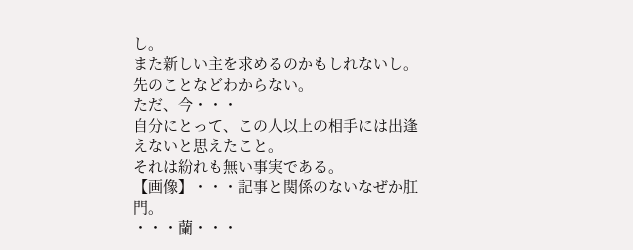し。
また新しい主を求めるのかもしれないし。
先のことなどわからない。
ただ、今・・・
自分にとって、この人以上の相手には出逢えないと思えたこと。
それは紛れも無い事実である。
【画像】・・・記事と関係のないなぜか肛門。
・・・蘭・・・